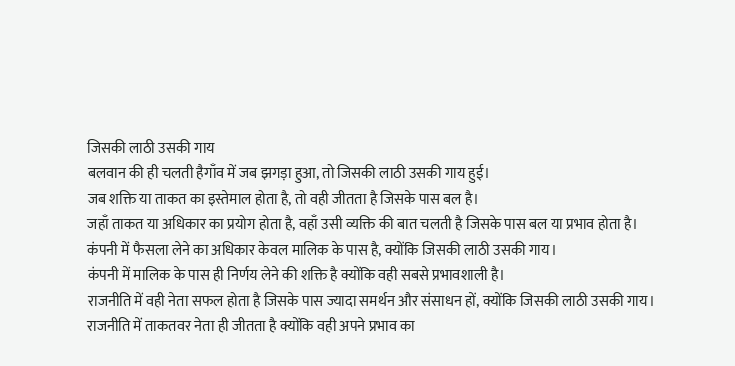जिसकी लाठी उसकी गाय
बलवान की ही चलती हैगाँव में जब झगड़ा हुआ, तो जिसकी लाठी उसकी गाय हुई।
जब शक्ति या ताकत का इस्तेमाल होता है, तो वही जीतता है जिसके पास बल है।
जहाँ ताकत या अधिकार का प्रयोग होता है, वहाँ उसी व्यक्ति की बात चलती है जिसके पास बल या प्रभाव होता है।
कंपनी में फैसला लेने का अधिकार केवल मालिक के पास है, क्योंकि जिसकी लाठी उसकी गाय।
कंपनी में मालिक के पास ही निर्णय लेने की शक्ति है क्योंकि वही सबसे प्रभावशाली है।
राजनीति में वही नेता सफल होता है जिसके पास ज्यादा समर्थन और संसाधन हों, क्योंकि जिसकी लाठी उसकी गाय।
राजनीति में ताकतवर नेता ही जीतता है क्योंकि वही अपने प्रभाव का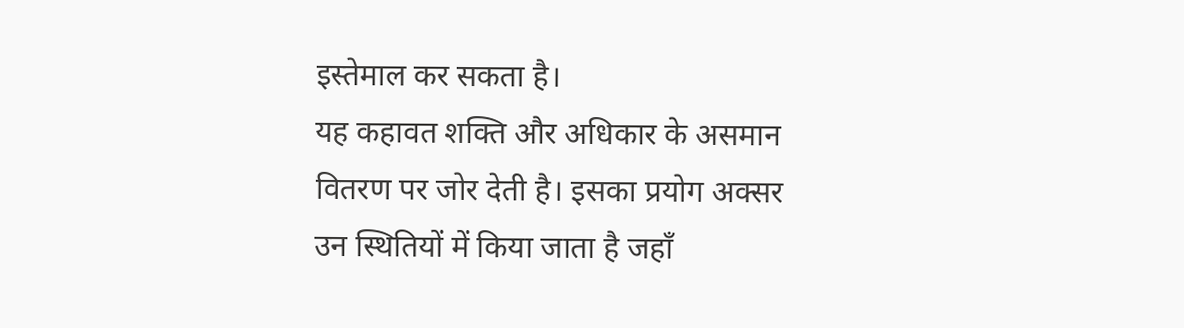इस्तेमाल कर सकता है।
यह कहावत शक्ति और अधिकार के असमान वितरण पर जोर देती है। इसका प्रयोग अक्सर उन स्थितियों में किया जाता है जहाँ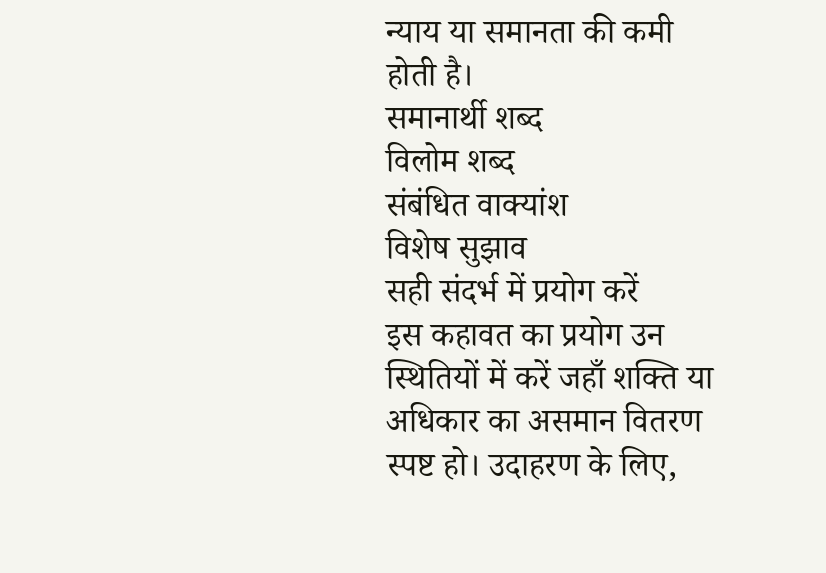न्याय या समानता की कमी होती है।
समानार्थी शब्द
विलोम शब्द
संबंधित वाक्यांश
विशेष सुझाव
सही संदर्भ में प्रयोग करें
इस कहावत का प्रयोग उन स्थितियों में करें जहाँ शक्ति या अधिकार का असमान वितरण स्पष्ट हो। उदाहरण के लिए,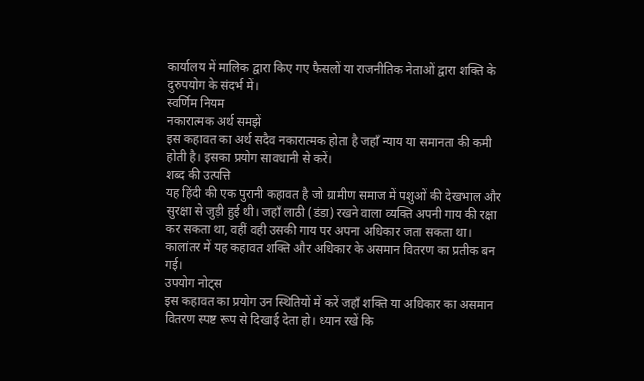कार्यालय में मालिक द्वारा किए गए फैसलों या राजनीतिक नेताओं द्वारा शक्ति के दुरुपयोग के संदर्भ में।
स्वर्णिम नियम
नकारात्मक अर्थ समझें
इस कहावत का अर्थ सदैव नकारात्मक होता है जहाँ न्याय या समानता की कमी होती है। इसका प्रयोग सावधानी से करें।
शब्द की उत्पत्ति
यह हिंदी की एक पुरानी कहावत है जो ग्रामीण समाज में पशुओं की देखभाल और सुरक्षा से जुड़ी हुई थी। जहाँ लाठी (डंडा) रखने वाला व्यक्ति अपनी गाय की रक्षा कर सकता था, वहीं वही उसकी गाय पर अपना अधिकार जता सकता था। कालांतर में यह कहावत शक्ति और अधिकार के असमान वितरण का प्रतीक बन गई।
उपयोग नोट्स
इस कहावत का प्रयोग उन स्थितियों में करें जहाँ शक्ति या अधिकार का असमान वितरण स्पष्ट रूप से दिखाई देता हो। ध्यान रखें कि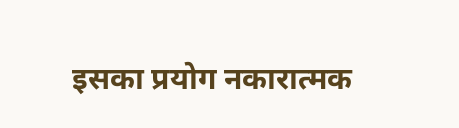इसका प्रयोग नकारात्मक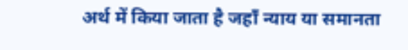अर्थ में किया जाता है जहाँ न्याय या समानता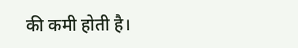की कमी होती है।